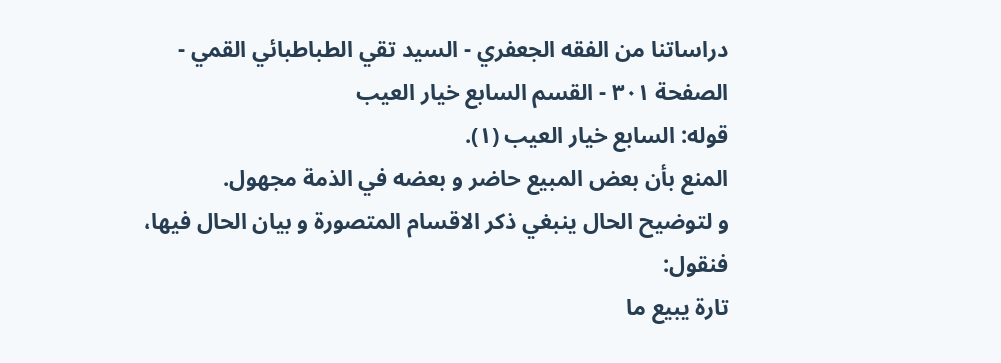دراساتنا من الفقه الجعفري - السيد تقي الطباطبائي القمي - الصفحة ٣٠١ - القسم السابع خيار العيب
قوله: السابع خيار العيب (١).
المنع بأن بعض المبيع حاضر و بعضه في الذمة مجهول.
و لتوضيح الحال ينبغي ذكر الاقسام المتصورة و بيان الحال فيها، فنقول:
تارة يبيع ما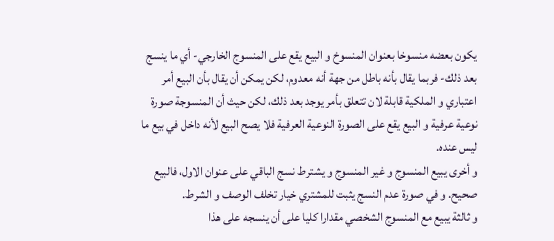يكون بعضه منسوخا بعنوان المنسوخ و البيع يقع على المنسوج الخارجي- أي ما ينسج بعد ذلك- فربما يقال بأنه باطل من جهة أنه معدوم، لكن يمكن أن يقال بأن البيع أمر اعتباري و الملكية قابلة لان تتعلق بأمر يوجد بعد ذلك، لكن حيث أن المنسوجة صورة نوعية عرفية و البيع يقع على الصورة النوعية العرفية فلا يصح البيع لأنه داخل في بيع ما ليس عنده.
و أخرى يبيع المنسوج و غير المنسوج و يشترط نسج الباقي على عنوان الاول، فالبيع صحيح. و في صورة عدم النسج يثبت للمشتري خيار تخلف الوصف و الشرط.
و ثالثة يبيع مع المنسوج الشخصي مقدارا كليا على أن ينسجه على هذا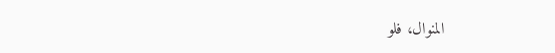المنوال، فلو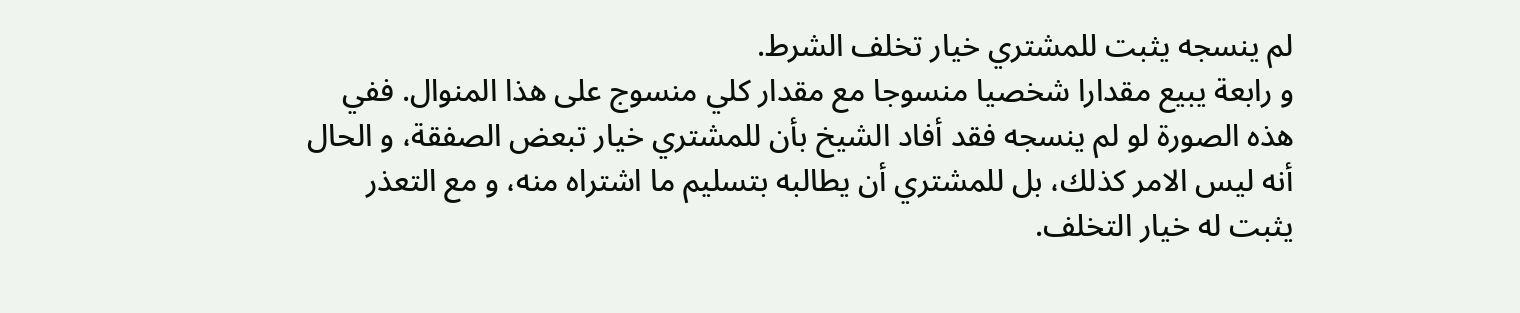لم ينسجه يثبت للمشتري خيار تخلف الشرط.
و رابعة يبيع مقدارا شخصيا منسوجا مع مقدار كلي منسوج على هذا المنوال. ففي هذه الصورة لو لم ينسجه فقد أفاد الشيخ بأن للمشتري خيار تبعض الصفقة، و الحال أنه ليس الامر كذلك، بل للمشتري أن يطالبه بتسليم ما اشتراه منه، و مع التعذر يثبت له خيار التخلف.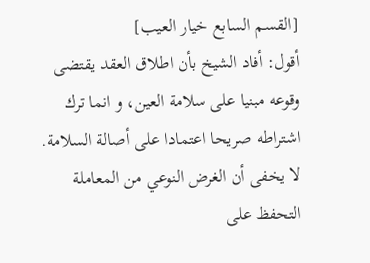[القسم السابع خيار العيب]
أقول: أفاد الشيخ بأن اطلاق العقد يقتضى وقوعه مبنيا على سلامة العين، و انما ترك اشتراطه صريحا اعتمادا على أصالة السلامة. لا يخفى أن الغرض النوعي من المعاملة التحفظ على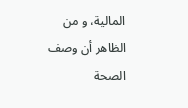المالية، و من الظاهر أن وصف الصحة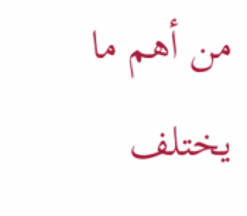من أهم ما يختلف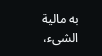به مالية الشىء،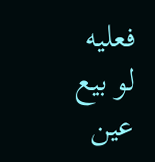فعليه لو بيع عين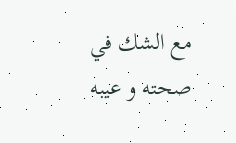مع الشك في صحته و عيبه